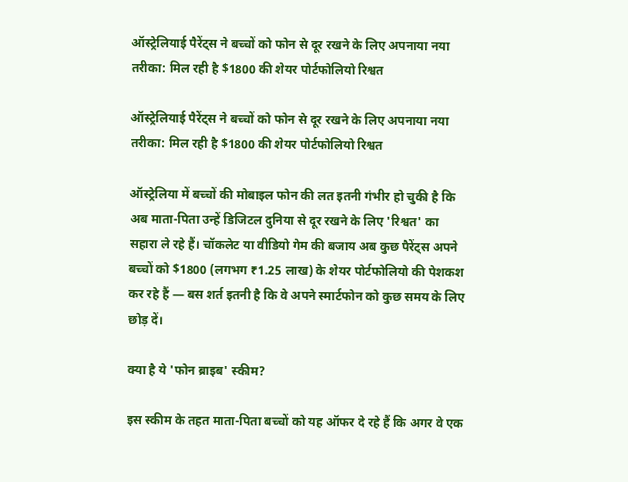ऑस्ट्रेलियाई पैरेंट्स ने बच्चों को फोन से दूर रखने के लिए अपनाया नया तरीका: मिल रही है $1800 की शेयर पोर्टफोलियो रिश्वत

ऑस्ट्रेलियाई पैरेंट्स ने बच्चों को फोन से दूर रखने के लिए अपनाया नया तरीका: मिल रही है $1800 की शेयर पोर्टफोलियो रिश्वत

ऑस्ट्रेलिया में बच्चों की मोबाइल फोन की लत इतनी गंभीर हो चुकी है कि अब माता-पिता उन्हें डिजिटल दुनिया से दूर रखने के लिए 'रिश्वत' का सहारा ले रहे हैं। चॉकलेट या वीडियो गेम की बजाय अब कुछ पैरेंट्स अपने बच्चों को $1800 (लगभग ₹1.25 लाख) के शेयर पोर्टफोलियो की पेशकश कर रहे हैं — बस शर्त इतनी है कि वे अपने स्मार्टफोन को कुछ समय के लिए छोड़ दें।

क्या है ये 'फोन ब्राइब' स्कीम?

इस स्कीम के तहत माता-पिता बच्चों को यह ऑफर दे रहे हैं कि अगर वे एक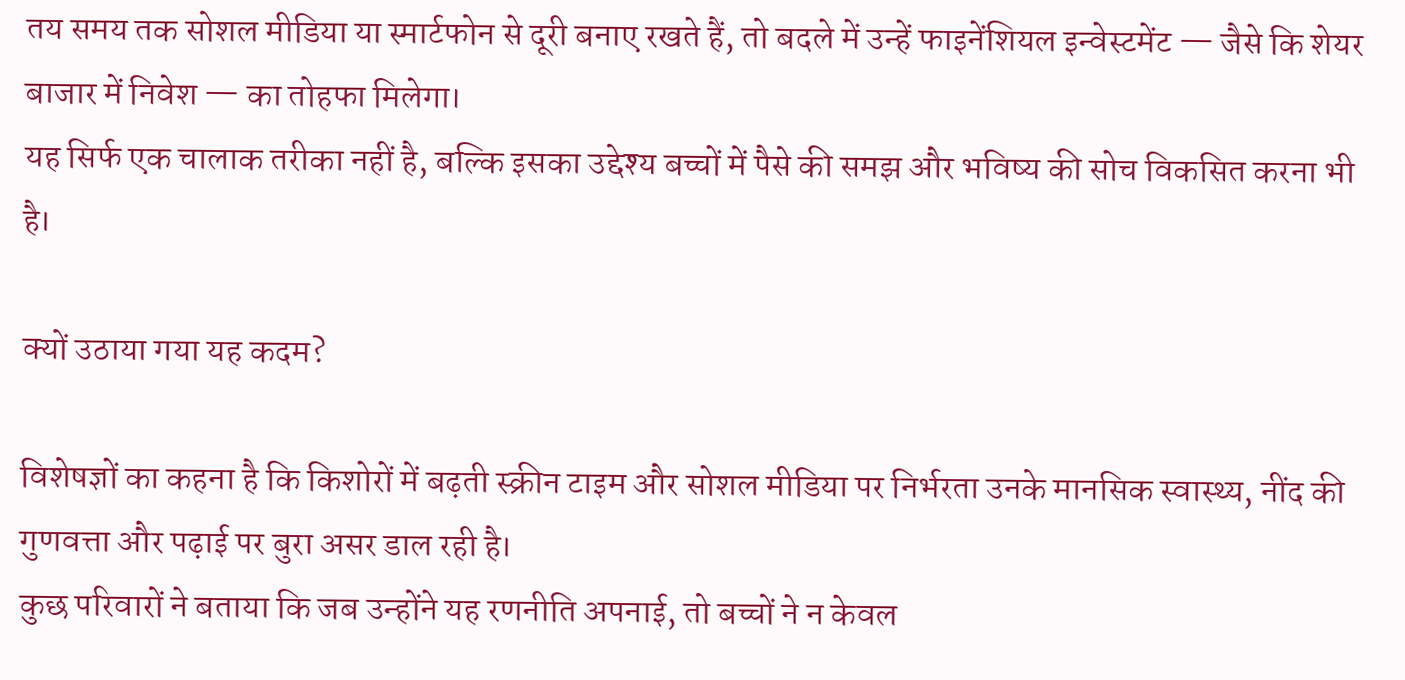तय समय तक सोशल मीडिया या स्मार्टफोन से दूरी बनाए रखते हैं, तो बदले में उन्हें फाइनेंशियल इन्वेस्टमेंट — जैसे कि शेयर बाजार में निवेश — का तोहफा मिलेगा।
यह सिर्फ एक चालाक तरीका नहीं है, बल्कि इसका उद्देश्य बच्चों में पैसे की समझ और भविष्य की सोच विकसित करना भी है।

क्यों उठाया गया यह कदम?

विशेषज्ञों का कहना है कि किशोरों में बढ़ती स्क्रीन टाइम और सोशल मीडिया पर निर्भरता उनके मानसिक स्वास्थ्य, नींद की गुणवत्ता और पढ़ाई पर बुरा असर डाल रही है।
कुछ परिवारों ने बताया कि जब उन्होंने यह रणनीति अपनाई, तो बच्चों ने न केवल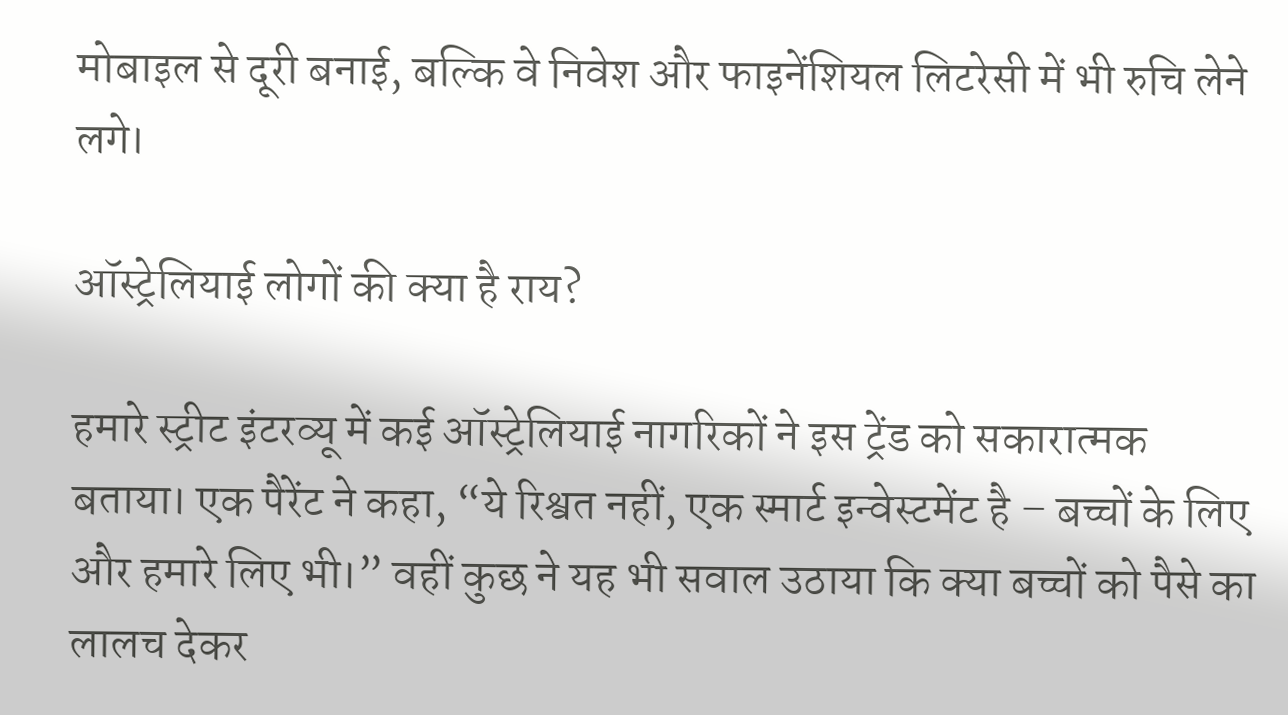मोबाइल से दूरी बनाई, बल्कि वे निवेश और फाइनेंशियल लिटरेसी में भी रुचि लेने लगे।

ऑस्ट्रेलियाई लोगों की क्या है राय?

हमारे स्ट्रीट इंटरव्यू में कई ऑस्ट्रेलियाई नागरिकों ने इस ट्रेंड को सकारात्मक बताया। एक पैरेंट ने कहा, “ये रिश्वत नहीं, एक स्मार्ट इन्वेस्टमेंट है – बच्चों के लिए और हमारे लिए भी।” वहीं कुछ ने यह भी सवाल उठाया कि क्या बच्चों को पैसे का लालच देकर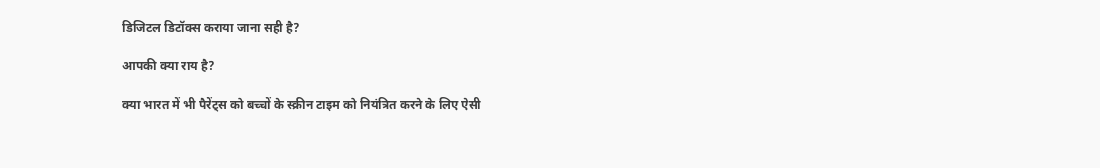डिजिटल डिटॉक्स कराया जाना सही है?

आपकी क्या राय है?

क्या भारत में भी पैरेंट्स को बच्चों के स्क्रीन टाइम को नियंत्रित करने के लिए ऐसी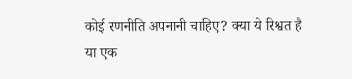कोई रणनीति अपनानी चाहिए? क्या ये रिश्वत है या एक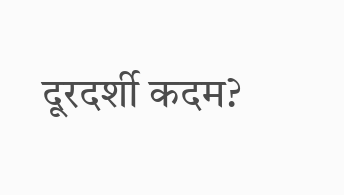दूरदर्शी कदम?